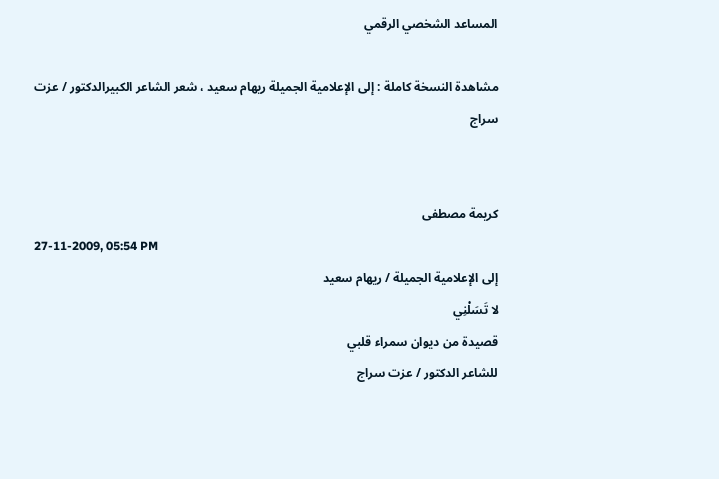المساعد الشخصي الرقمي

مشاهدة النسخة كاملة : إلى الإعلامية الجميلة ريهام سعيد ، شعر الشاعر الكبيرالدكتور / عزت سراج


كريمة مصطفى
27-11-2009, 05:54 PM
إلى الإعلامية الجميلة / ريهام سعيد
لا تَسَلْنِي
قصيدة من ديوان سمراء قلبي
للشاعر الدكتور / عزت سراج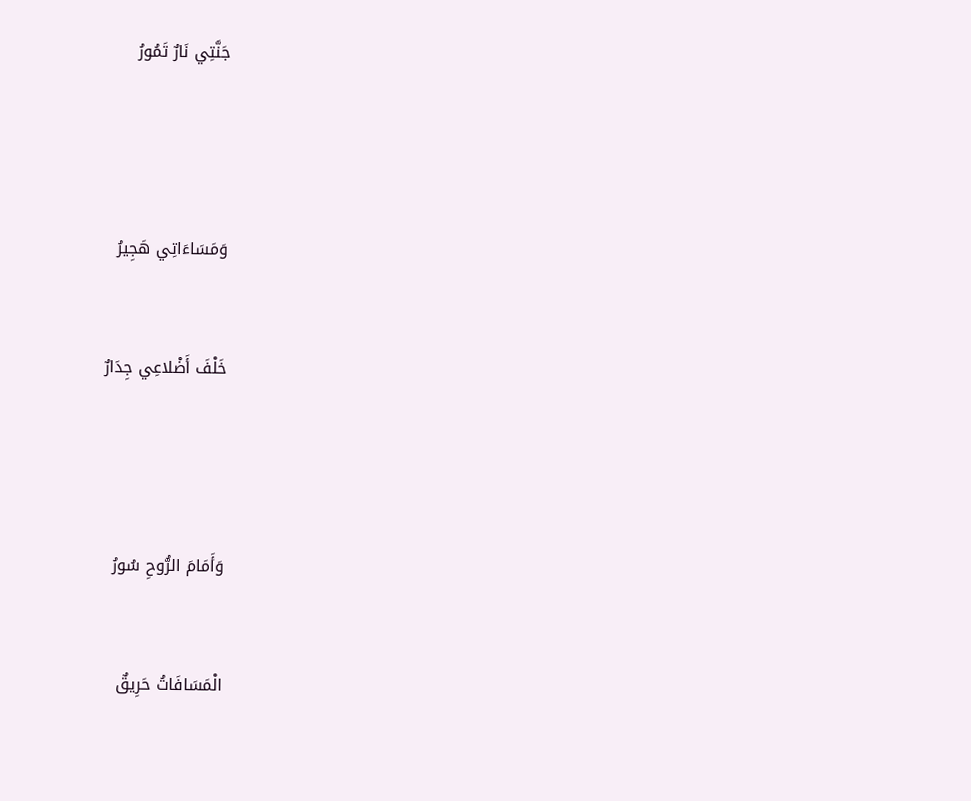جَنَّتِي نَارٌ تَمُورُ




وَمَسَاءَاتِي هَجِيرُ


خَلْفَ أَضْلاعِي جِدَارٌ




وَأَمَامَ الرُّوحِ سُورُ


الْمَسَافَاتُ حَرِيقٌ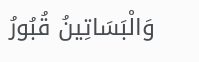وَالْبَسَاتِينُ قُبُورُ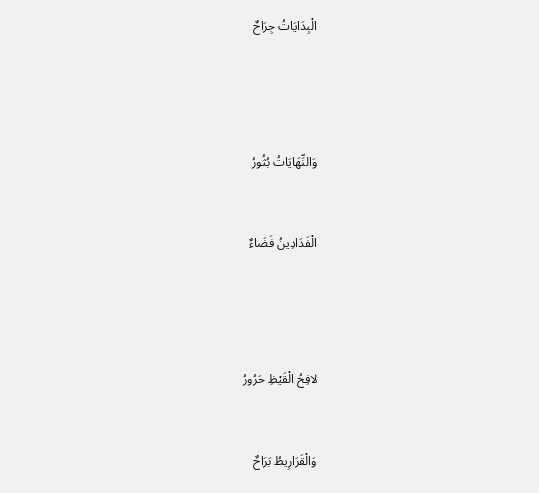الْبِدَايَاتُ جِرَاحٌ




وَالنِّهَايَاتُ بُثُورُ


الْفَدَادِينُ فَضَاءٌ




لافِحُ الْقَيْظِ حَرُورُ


وَالْقَرَارِيطُ بَرَاحٌ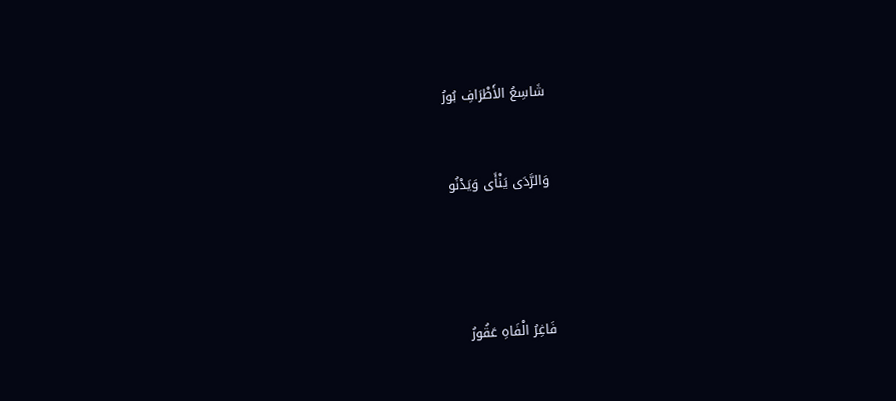شَاسِعُ الأَطْرَافِ بُورُ


وَالرَّدَى يَنْأَى وَيَدْنُو




فَاغِرُ الْفَاهِ عَقُورُ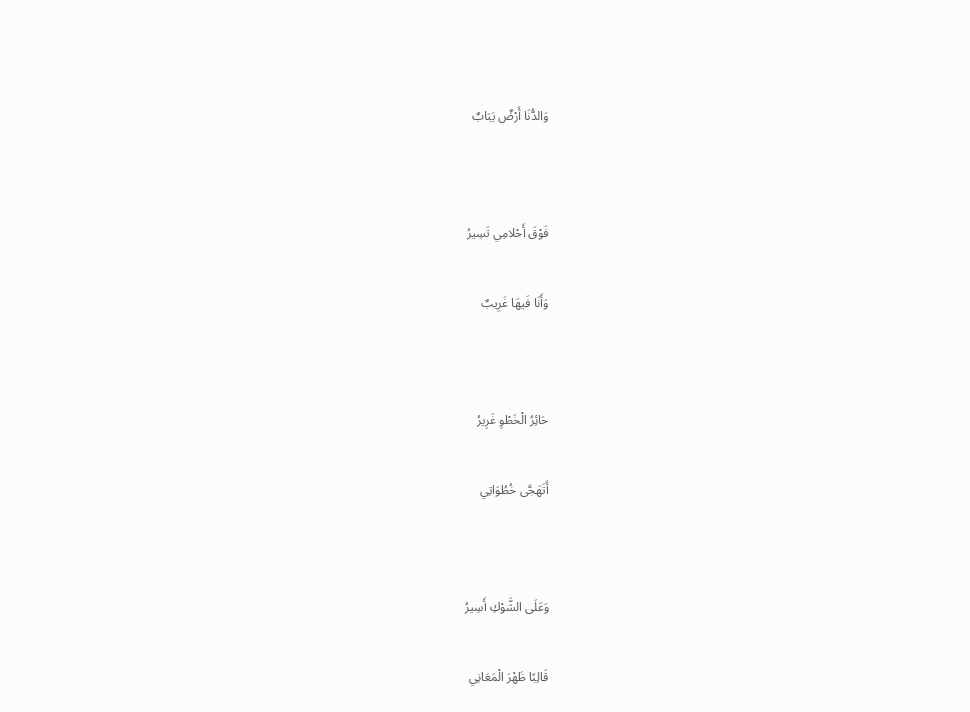وَالدُّنَا أَرْضٌ يَبَابٌ




فَوْقَ أَحْلامِي تَسِيرُ


وَأَنَا فَيهَا غَرِيبٌ




حَائِرُ الْخَطْوِ غَرِيرُ


أَتَهَجَّى خُطُوَاتِي




وَعَلَى الشَّوْكِ أَسِيرُ


قَالِبًا ظَهْرَ الْمَعَانِي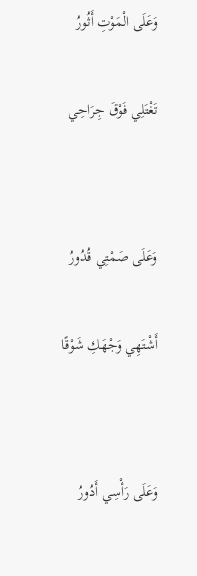وَعَلَى الْمَوْتِ أَثُورُ


تَغْتَلِي فَوْقَ جِرَاحِي




وَعَلَى صَمْتِي قُدُورُ


أَشْتَهِي وَجْهَكِ شَوْقًا




وَعَلَى رَأْسِي أَدُورُ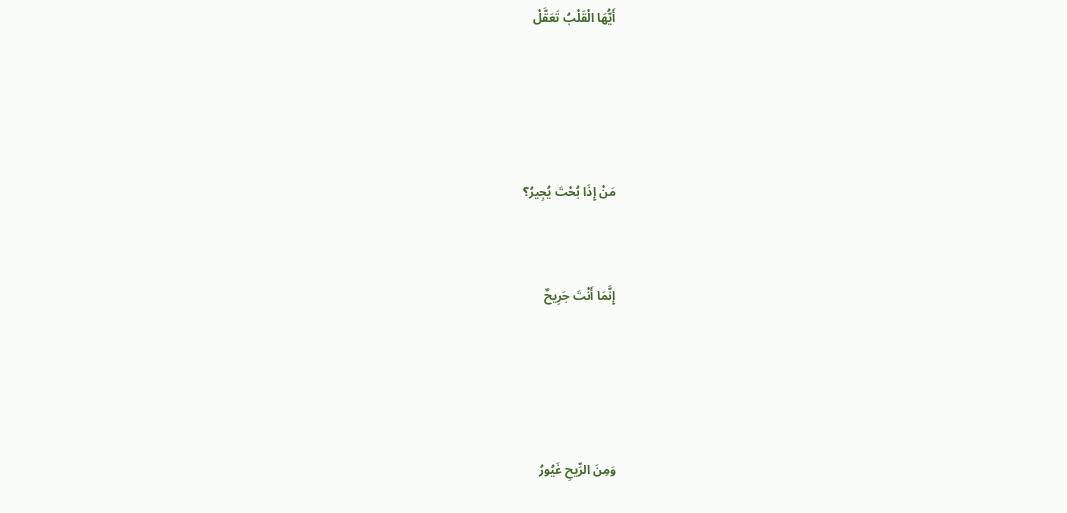أَيُّهَا الْقَلْبُ تَعَقَّلْ




مَنْ إِذَا بُحْتَ يُجِيرُ؟


إِنَّمَا أَنْتَ جَرِيحٌ




وَمِنَ الرِّيحِ غَيُورُ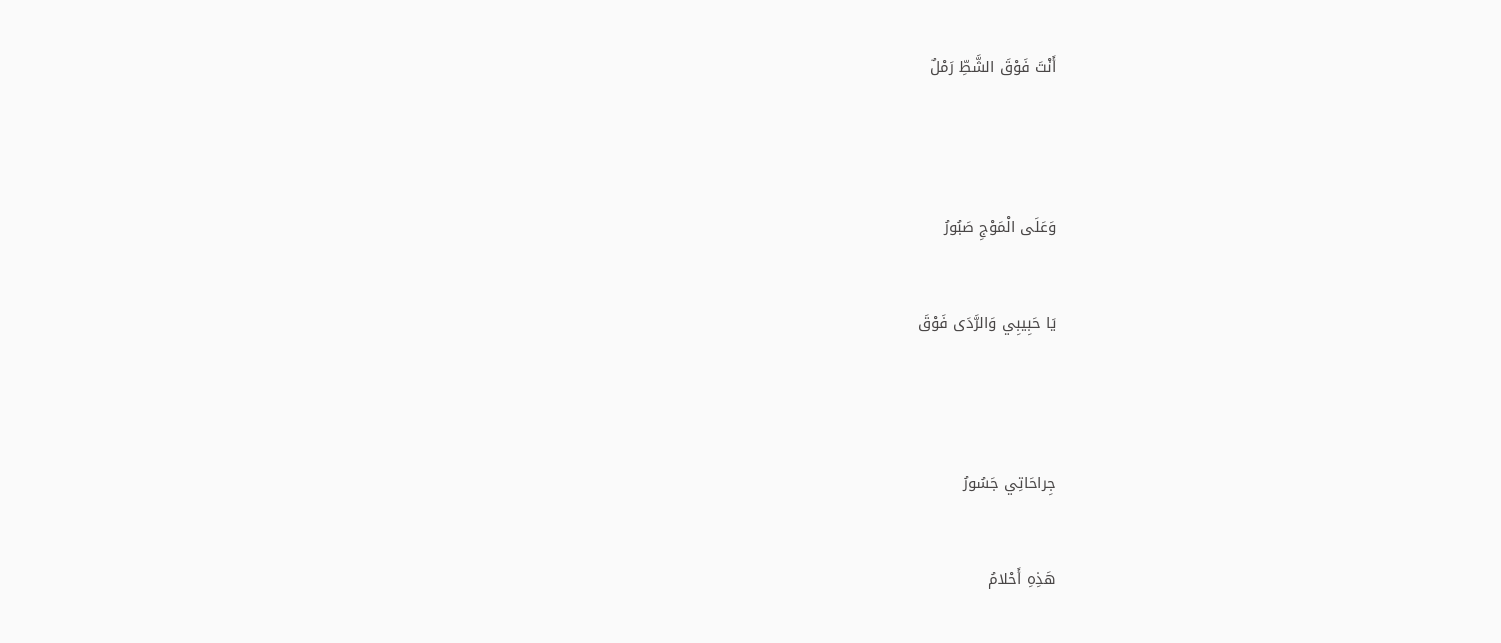أَنْتَ فَوْقَ الشَّطِّ رَمْلٌ




وَعَلَى الْمَوْجِ صَبُورُ


يَا حَبِيبِي وَالرَّدَى فَوْقَ




جِراحَاتِي جَسُورُ


هَذِهِ أَحْلامُ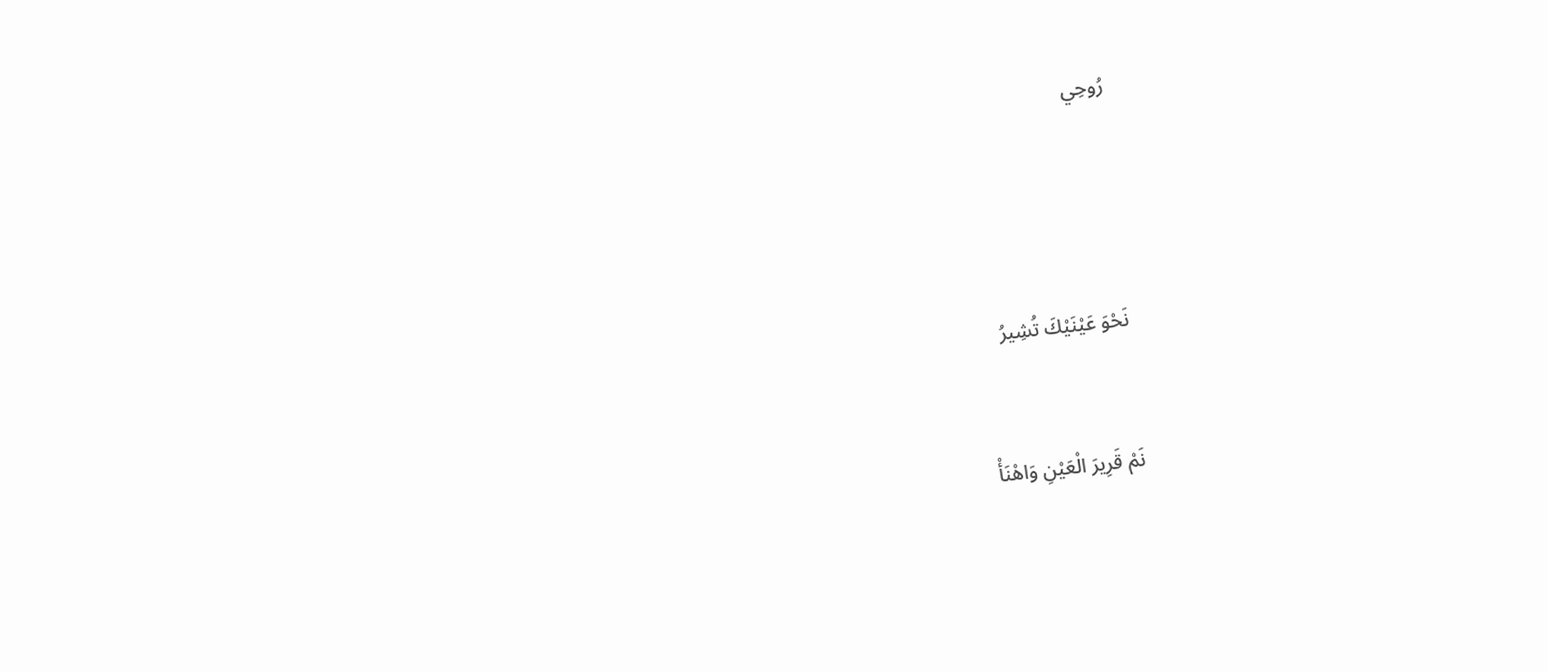رُوحِي




نَحْوَ عَيْنَيْكَ تُشِيرُ


نَمْ قَرِيرَ الْعَيْنِ وَاهْنَأْ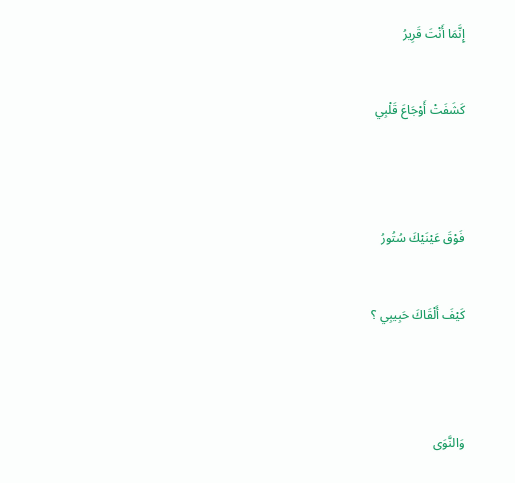إِنَّمَا أَنْتَ قَرِيرُ


كَشَفَتْ أَوْجَاعَ قَلْبِي




فَوْقَ عَيْنَيْكَ سُتُورُ


كَيْفَ أَلْقَاكَ حَبِيبِي ؟




وَالنَّوَى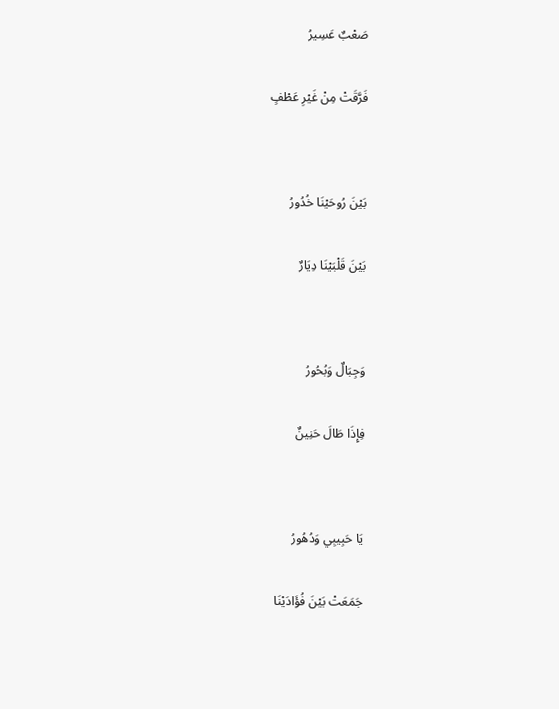صَعْبٌ عَسِيرُ


فَرَّقَتْ مِنْ غَيْرِ عَطْفٍ




بَيْنَ رُوحَيْنَا خُدُورُ


بَيْنَ قَلْبَيْنَا دِيَارٌ




وَجِبَالٌ وَبُحُورُ


فِإِذَا طَالَ حَنِينٌ




يَا حَبِيبِي وَدُهُورُ


جَمَعَتْ بَيْنَ فُؤَادَيْنَا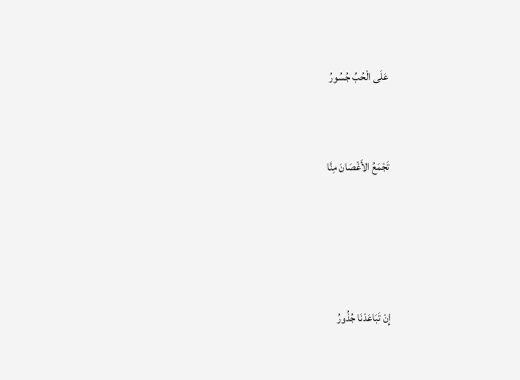عَلَى الْحُبِّ جُسُورُ


تَجْمَعُ الأَغْصَانَ مِنَّا




إِنْ تَبَاعَدْنَا جُذُورُ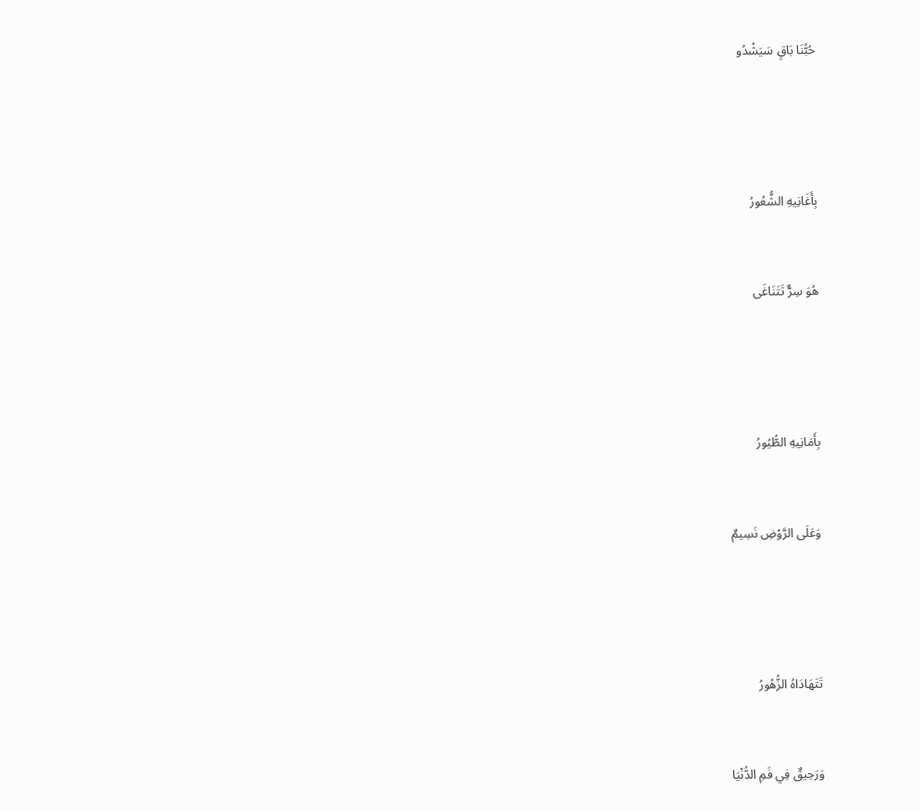حُبُّنَا بَاقٍ سَيَشْدُو




بِأَغَانِيهِ الشُّعُورُ


هُوَ سِرٌّ تَتَنَاغَى




بِأَمَانِيهِ الطُّيُورُ


وَعَلَى الرَّوْضِ نَسِيمٌ




تَتَهَادَاهُ الزُّهُورُ


وَرَحِيقٌ فِي فَمِ الدُّنْيَا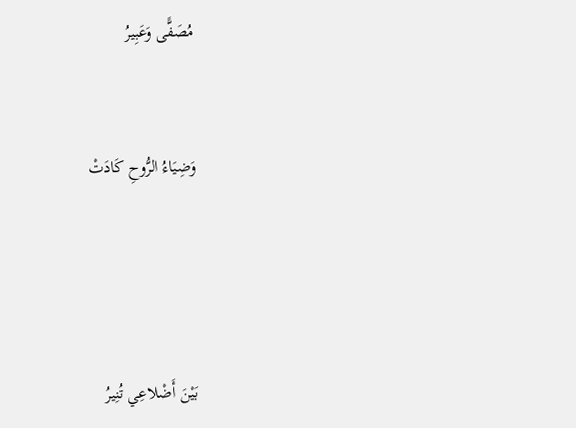مُصَفًّى وَعَبِيرُ


وَضِيَاءُ الرُّوحِ كَادَتْ




بَيْنَ أَضْلاعِي تُنِيرُ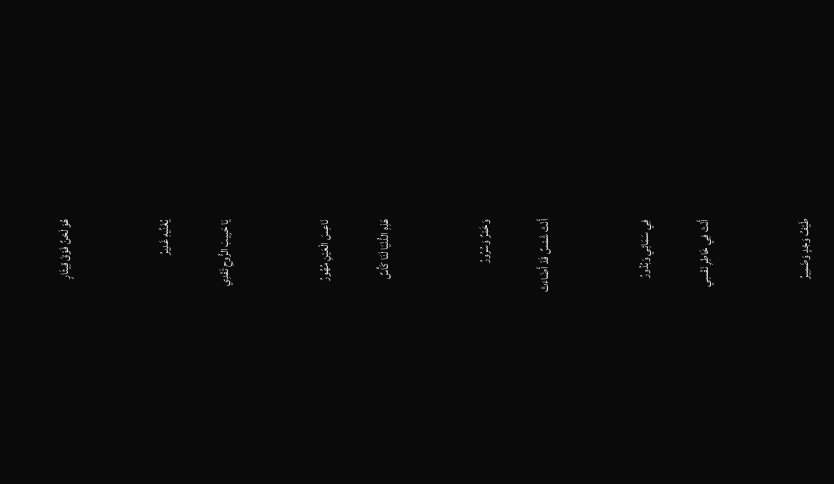هُوَ لَحْنٌ فَوْقَ قِيثَارٍ




يُغَنِّيهِ غَدِيرُ


يَا حَبِيبَ الرُّوحِ تَفْدِي




نَاعِسَ الْعَيْنِ مُهُورُ


هَذِهِ الدُّنْيَا لَنَا كَأْسٌ




وَخَمْرٌ وَسُرُورُ


أَنْتَ شَمْسٌ قَدْ أَضَاءَتْ




فِي سَمَائِي وَبُدُورُ


أَنْتَ فِي خَاطِرِ نَفْسِي




طَيْفُ وَجْدٍ وَضَمِيرُ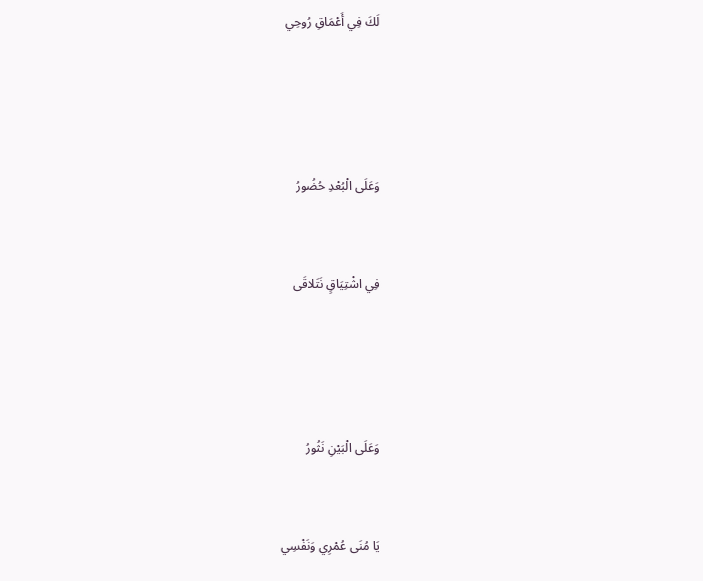لَكَ فِي أَعْمَاقِ رُوحِي




وَعَلَى الْبُعْدِ حُضُورُ


فِي اشْتِيَاقٍ نَتَلاقَى




وَعَلَى الْبَيْنِ نَثُورُ


يَا مُنَى عُمْرِي وَنَفْسِي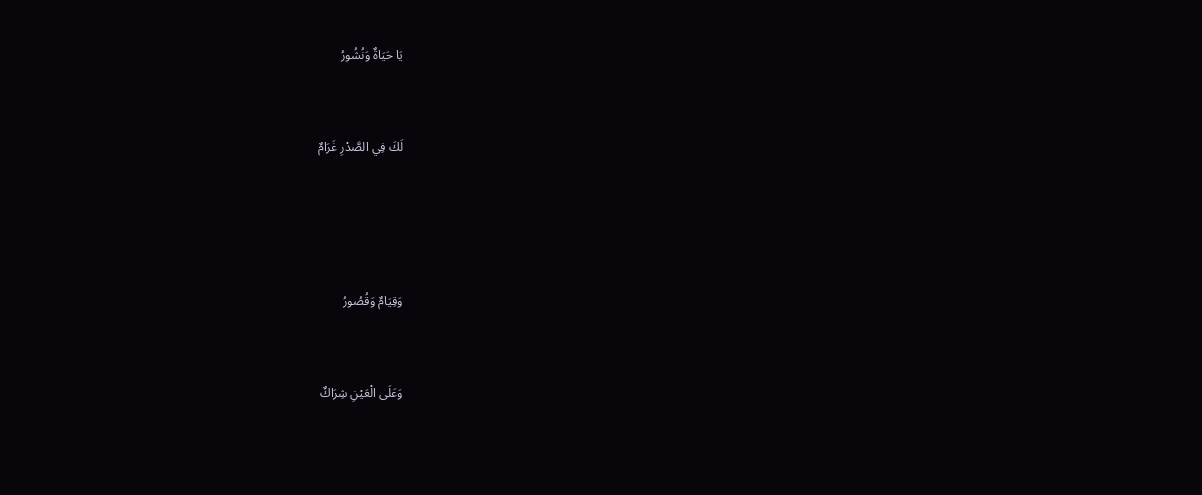يَا حَيَاةٌ وَنُشُورُ


لَكَ فِي الصَّدْرِ غَرَامٌ




وَقِيَامٌ وَقُصُورُ


وَعَلَى الْعَيْنِ شِرَاكٌ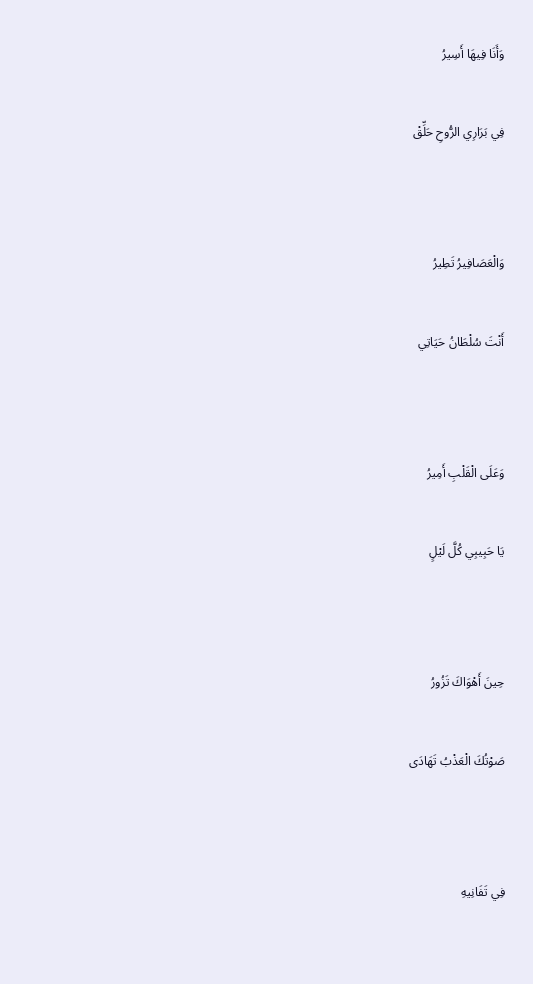وَأَنَا فِيهَا أَسِيرُ


فِي بَرَارِي الرُّوحِ حَلِّقْ




وَالْعَصَافِيرُ تَطِيرُ


أَنْتَ سُلْطَانُ حَيَاتِي




وَعَلَى الْقَلْبِ أَمِيرُ


يَا حَبِيبِي كُلَّ لَيْلٍ




حِينَ أَهْوَاكَ تَزُورُ


صَوْتُكَ الْعَذْبُ تَهَادَى




فِي تَفَانِيهِ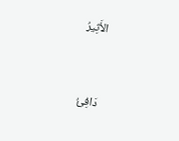الأَثِيرُ


دَافِئُ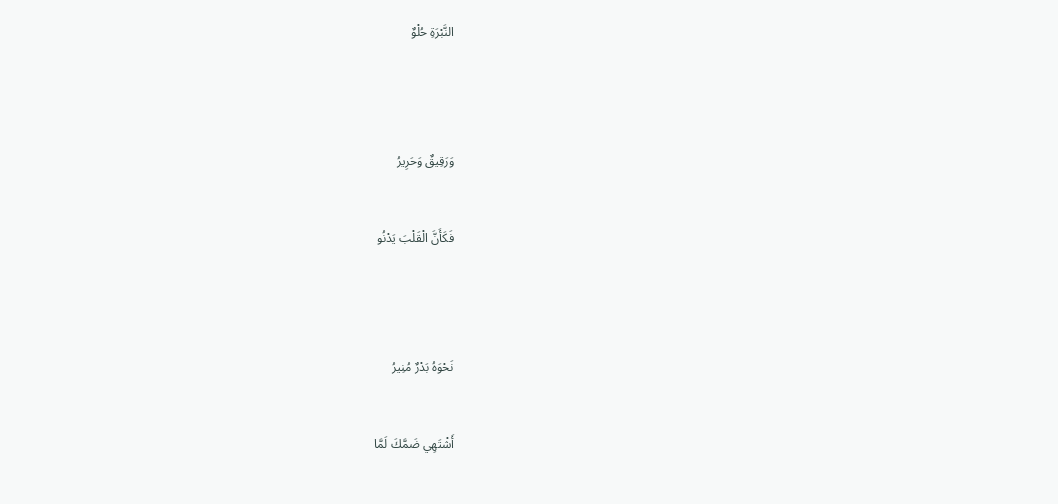النَّبْرَةِ حُلْوٌ




وَرَقِيقٌ وَحَرِيرُ


فَكَأَنَّ الْقَلْبَ يَدْنُو




نَحْوَهُ بَدْرٌ مُنِيرُ


أَشْتَهِي ضَمَّكَ لَمَّا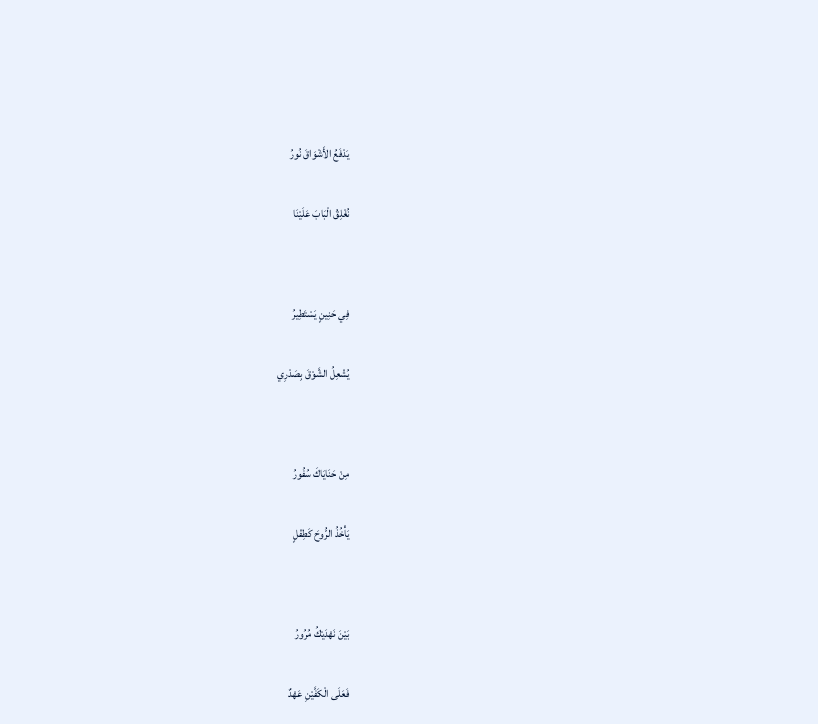يَدْفَعُ الأَشْوَاقَ نُورُ


نُغْلِقُ الْبَابَ عَلَيْنَا




فِي حَنِينٍ يَسْتَطِيرُ


يُشْعِلُ الشَّوْقَ بِصَدْرِي




مِنْ حَنَايَاكَ سُفُورُ


يَأْخُذُ الرُّوحَ كَطِفْلٍ




بَيْنَ نَهْدَيْكُ مُرُورُ


فَعَلَى الْكَفَّيْنِ عَهْدٌ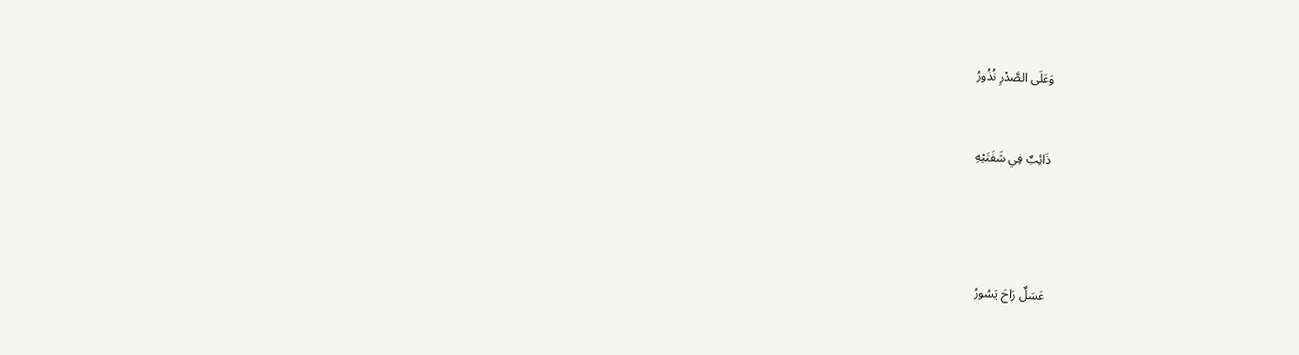وَعَلَى الصَّدْرِ نُذُورُ


ذَائِبٌ فِي شَفَتَيْهِ




عَسَلٌ رَاحَ يَسُورُ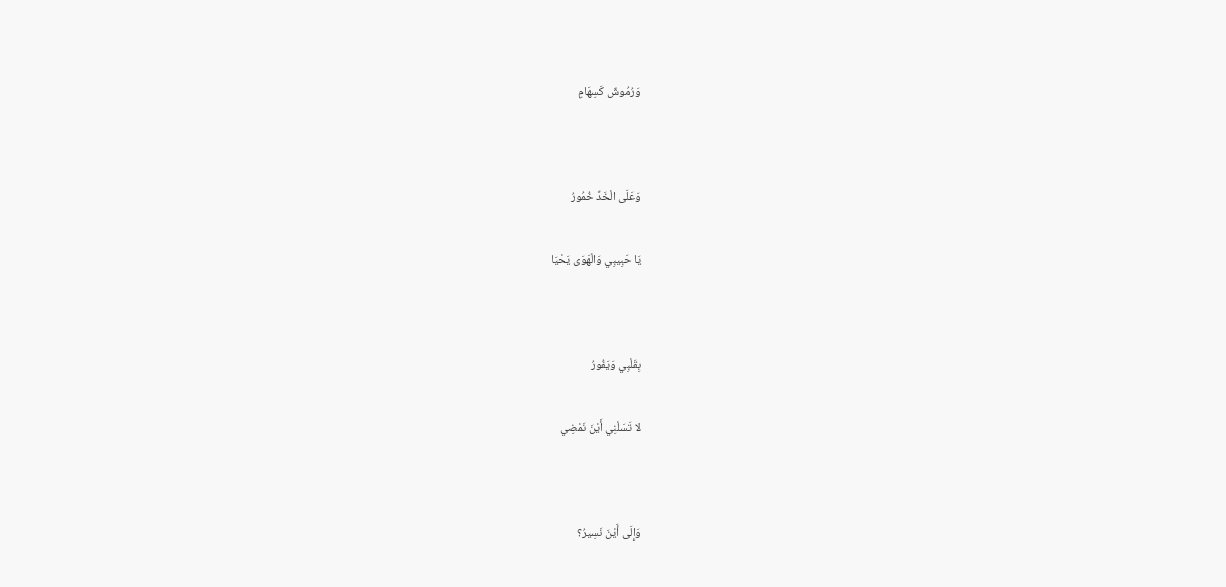وَرُمُوشٌ كَسِهَامٍ




وَعَلَى الْخَدِّ خُمُورُ


يَا حَبِيبِي وَالْهَوَى يَحْيَا




بِقَلْبِي وَيَفُورُ


لا تَسَلْنِي أَيْنَ نَمْضِي




وَإِلَى أَيْنَ نَسِيرُ؟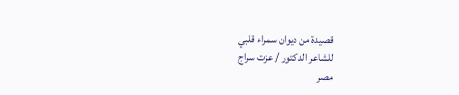قصيدة من ديوان سمراء قلبي
للشاعر الدكتور / عزت سراج
مصر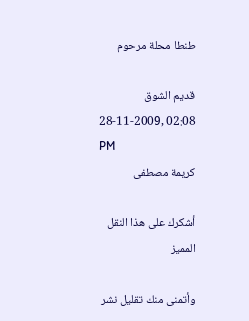طنطا محلة مرحوم

قديم الشوق
28-11-2009, 02:08 PM
كريمة مصطفى

أشكرك على هذا النقل المميز

وأتمنى منك تقليل نشر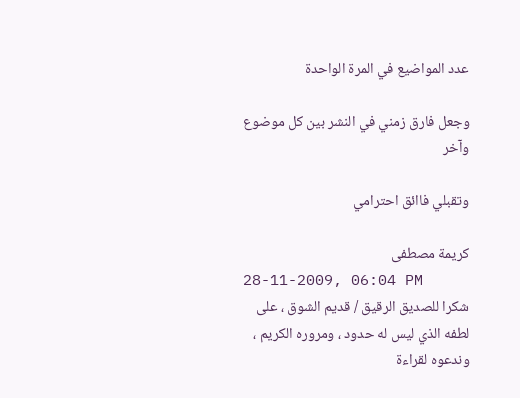عدد المواضيع في المرة الواحدة

وجعل فارق زمني في النشر بين كل موضوع وآخر

وتقبلي فاائق احترامي

كريمة مصطفى
28-11-2009, 06:04 PM
شكرا للصديق الرقيق / قديم الشوق ، على لطفه الذي ليس له حدود ، ومروره الكريم ، وندعوه لقراءة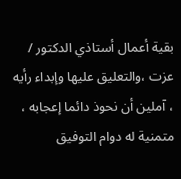بقية أعمال أستاذي الدكتور / عزت ،والتعليق عليها وإبداء رأيه ، آملين أن نحوذ دائما إعجابه ، متمنية له دوام التوفيق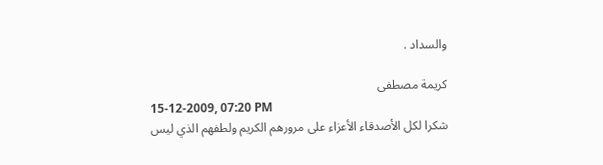والسداد .

كريمة مصطفى
15-12-2009, 07:20 PM
شكرا لكل الأصدقاء الأعزاء على مرورهم الكريم ولطفهم الذي ليس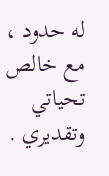له حدود ، مع خالص تحياتي وتقديري .